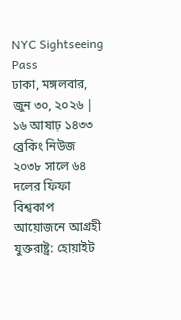NYC Sightseeing Pass
ঢাকা, মঙ্গলবার, জুন ৩০, ২০২৬ | ১৬ আষাঢ় ১৪৩৩
ব্রেকিং নিউজ
২০৩৮ সালে ৬৪ দলের ফিফা বিশ্বকাপ আয়োজনে আগ্রহী যুক্তরাষ্ট্র: হোয়াইট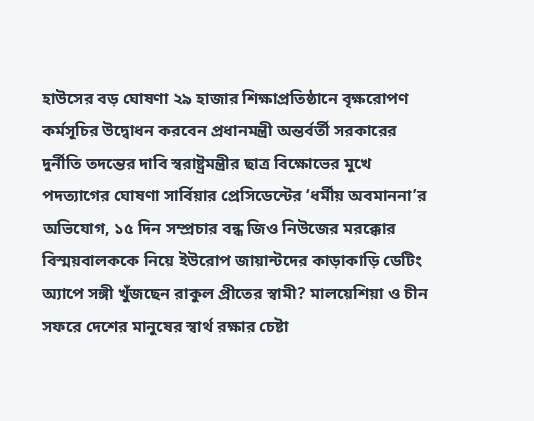হাউসের বড় ঘোষণা ২৯ হাজার শিক্ষাপ্রতিষ্ঠানে বৃক্ষরোপণ কর্মসূচির উদ্বোধন করবেন প্রধানমন্ত্রী অন্তর্বর্তী সরকারের দুর্নীতি তদন্তের দাবি স্বরাষ্ট্রমন্ত্রীর ছাত্র বিক্ষোভের মুখে পদত্যাগের ঘোষণা সার্বিয়ার প্রেসিডেন্টের ‘ধর্মীয় অবমাননা’র অভিযোগ, ১৫ দিন সম্প্রচার বন্ধ জিও নিউজের মরক্কোর বিস্ময়বালককে নিয়ে ইউরোপ জায়ান্টদের কাড়াকাড়ি ডেটিং অ্যাপে সঙ্গী খুঁজছেন রাকুল প্রীতের স্বামী? মালয়েশিয়া ও চীন সফরে দেশের মানুষের স্বার্থ রক্ষার চেষ্টা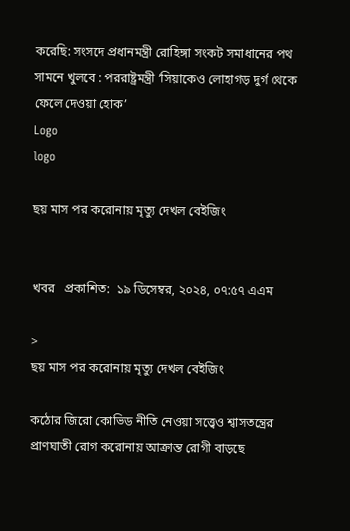করেছি: সংসদে প্রধানমন্ত্রী রোহিঙ্গা সংকট সমাধানের পথ সামনে খুলবে : পররাষ্ট্রমন্ত্রী ‘সিয়াকেও লোহাগড় দুর্গ থেকে ফেলে দেওয়া হোক’
Logo
logo

ছয় মাস পর করোনায় মৃত্যু দেখল বেইজিং


খবর   প্রকাশিত:  ১৯ ডিসেম্বর, ২০২৪, ০৭:৫৭ এএম

>
ছয় মাস পর করোনায় মৃত্যু দেখল বেইজিং

কঠোর জিরো কোভিড নীতি নেওয়া সত্ত্বেও শ্বাসতন্ত্রের প্রাণঘাতী রোগ করোনায় আক্রান্ত রোগী বাড়ছে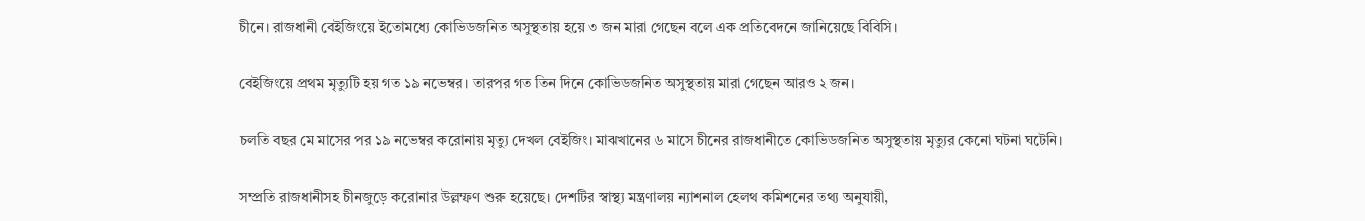চীনে। রাজধানী বেইজিংয়ে ইতোমধ্যে কোভিডজনিত অসুস্থতায় হয়ে ৩ জন মারা গেছেন বলে এক প্রতিবেদনে জানিয়েছে বিবিসি।

বেইজিংয়ে প্রথম মৃত্যুটি হয় গত ১৯ নভেম্বর। তারপর গত তিন দিনে কোভিডজনিত অসুস্থতায় মারা গেছেন আরও ২ জন।

চলতি বছর মে মাসের পর ১৯ নভেম্বর করোনায় মৃত্যু দেখল বেইজিং। মাঝখানের ৬ মাসে চীনের রাজধানীতে কোভিডজনিত অসুস্থতায় মৃত্যুর কেনো ঘটনা ঘটেনি।

সম্প্রতি রাজধানীসহ চীনজুড়ে করোনার উল্লম্ফণ শুরু হয়েছে। দেশটির স্বাস্থ্য মন্ত্রণালয় ন্যাশনাল হেলথ কমিশনের তথ্য অনুযায়ী,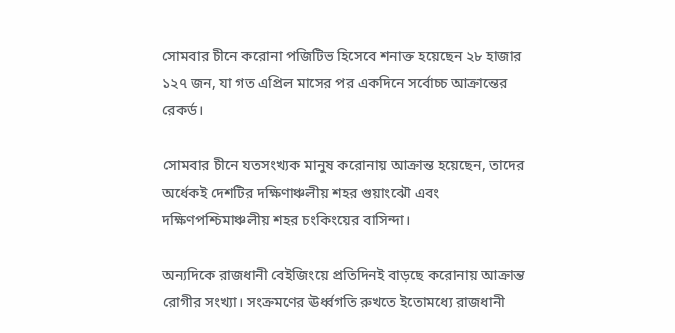সোমবার চীনে করোনা পজিটিভ হিসেবে শনাক্ত হয়েছেন ২৮ হাজার ১২৭ জন, যা গত এপ্রিল মাসের পর একদিনে সর্বোচ্চ আক্রান্তের রেকর্ড।

সোমবার চীনে যতসংখ্যক মানুষ করোনায় আক্রান্ত হয়েছেন, তাদের অর্ধেকই দেশটির দক্ষিণাঞ্চলীয় শহর গুয়াংঝৌ এবং দক্ষিণপশ্চিমাঞ্চলীয় শহর চংকিংয়ের বাসিন্দা।

অন্যদিকে রাজধানী বেইজিংয়ে প্রতিদিনই বাড়ছে করোনায় আক্রান্ত রোগীর সংখ্যা। সংক্রমণের ঊর্ধ্বগতি রুখতে ইতোমধ্যে রাজধানী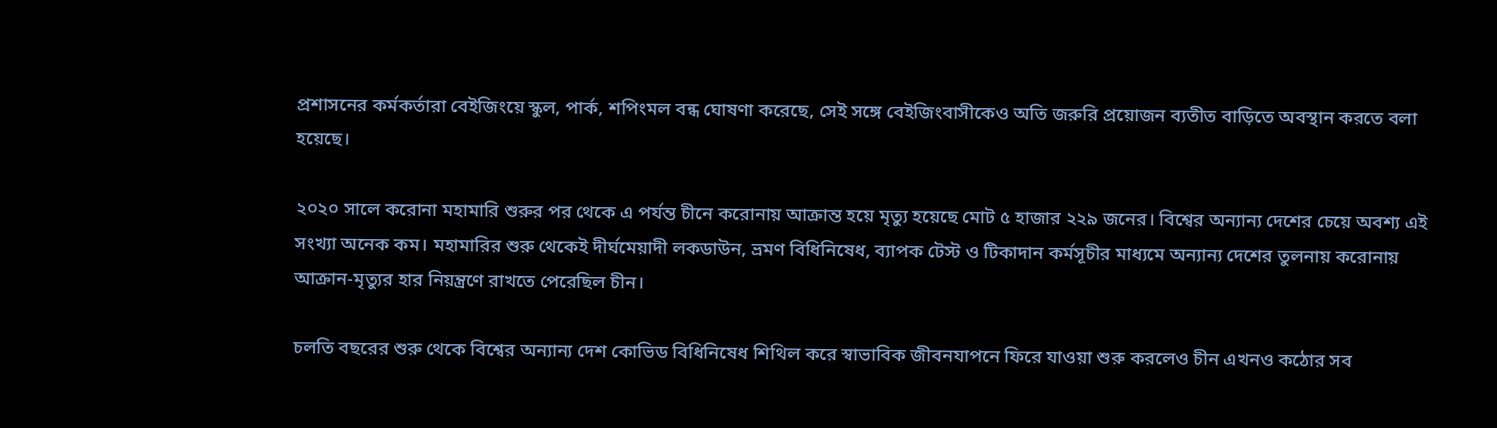প্রশাসনের কর্মকর্তারা বেইজিংয়ে স্কুল, পার্ক, শপিংমল বন্ধ ঘোষণা করেছে, সেই সঙ্গে বেইজিংবাসীকেও অতি জরুরি প্রয়োজন ব্যতীত বাড়িতে অবস্থান করতে বলা হয়েছে।

২০২০ সালে করোনা মহামারি শুরুর পর থেকে এ পর্যন্ত চীনে করোনায় আক্রান্ত হয়ে মৃত্যু হয়েছে মোট ৫ হাজার ২২৯ জনের। বিশ্বের অন্যান্য দেশের চেয়ে অবশ্য এই সংখ্যা অনেক কম। মহামারির শুরু থেকেই দীর্ঘমেয়াদী লকডাউন, ভ্রমণ বিধিনিষেধ, ব্যাপক টেস্ট ও টিকাদান কর্মসূচীর মাধ্যমে অন্যান্য দেশের তুলনায় করোনায় আক্রান-মৃত্যুর হার নিয়ন্ত্রণে রাখতে পেরেছিল চীন।

চলতি বছরের শুরু থেকে বিশ্বের অন্যান্য দেশ কোভিড বিধিনিষেধ শিথিল করে স্বাভাবিক জীবনযাপনে ফিরে যাওয়া শুরু করলেও চীন এখনও কঠোর সব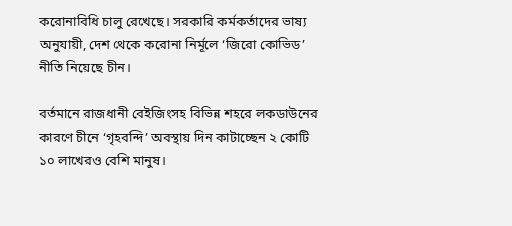করোনাবিধি চালু রেখেছে। সরকারি কর্মকর্তাদের ভাষ্য অনুযায়ী, দেশ থেকে করোনা নির্মূলে ‘জিরো কোভিড’ নীতি নিয়েছে চীন।

বর্তমানে রাজধানী বেইজিংসহ বিভিন্ন শহরে লকডাউনের কারণে চীনে ‘গৃহবন্দি’ অবস্থায় দিন কাটাচ্ছেন ২ কোটি ১০ লাখেরও বেশি মানুষ।